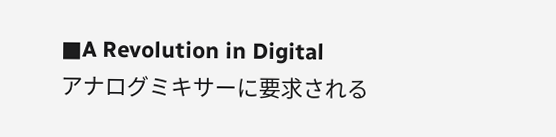■A Revolution in Digital
アナログミキサーに要求される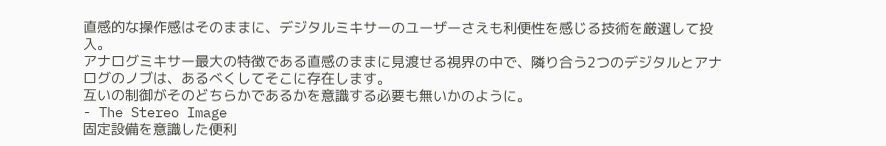直感的な操作感はそのままに、デジタルミキサーのユーザーさえも利便性を感じる技術を厳選して投入。
アナログミキサー最大の特徴である直感のままに見渡せる視界の中で、隣り合う2つのデジタルとアナログのノブは、あるべくしてそこに存在します。
互いの制御がそのどちらかであるかを意識する必要も無いかのように。
- The Stereo Image
固定設備を意識した便利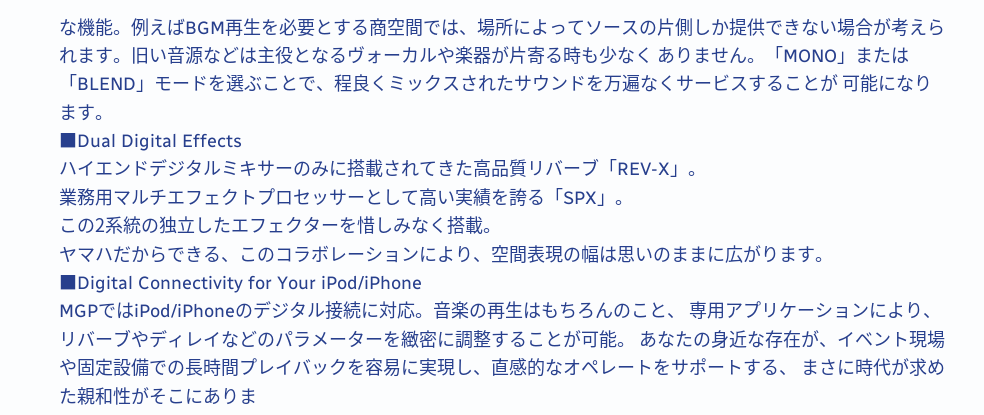な機能。例えばBGM再生を必要とする商空間では、場所によってソースの片側しか提供できない場合が考えられます。旧い音源などは主役となるヴォーカルや楽器が片寄る時も少なく ありません。「MONO」または「BLEND」モードを選ぶことで、程良くミックスされたサウンドを万遍なくサービスすることが 可能になります。
■Dual Digital Effects
ハイエンドデジタルミキサーのみに搭載されてきた高品質リバーブ「REV-X」。
業務用マルチエフェクトプロセッサーとして高い実績を誇る「SPX」。
この2系統の独立したエフェクターを惜しみなく搭載。
ヤマハだからできる、このコラボレーションにより、空間表現の幅は思いのままに広がります。
■Digital Connectivity for Your iPod/iPhone
MGPではiPod/iPhoneのデジタル接続に対応。音楽の再生はもちろんのこと、 専用アプリケーションにより、リバーブやディレイなどのパラメーターを緻密に調整することが可能。 あなたの身近な存在が、イベント現場や固定設備での長時間プレイバックを容易に実現し、直感的なオペレートをサポートする、 まさに時代が求めた親和性がそこにありま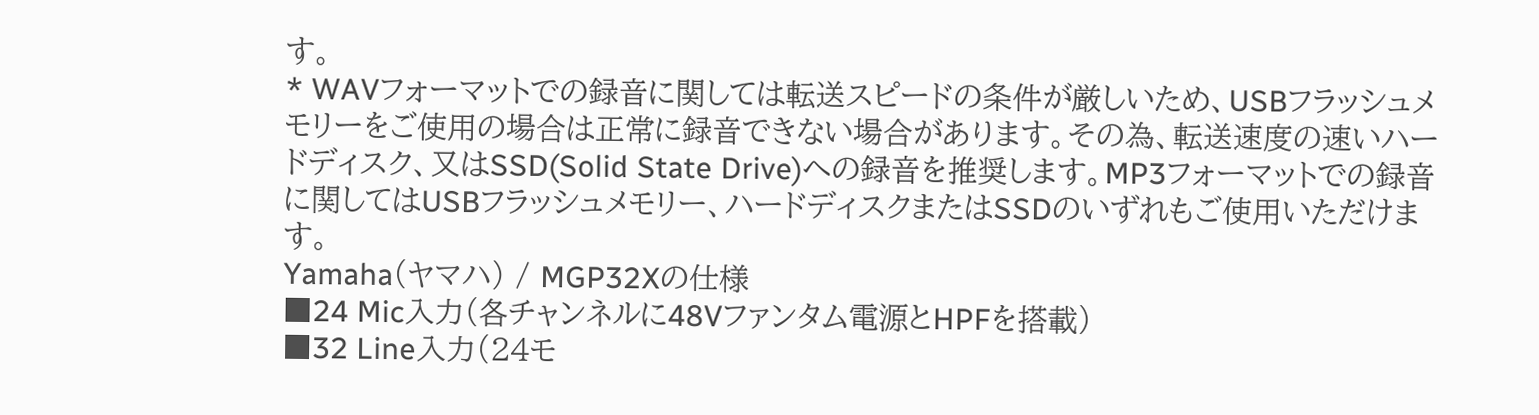す。
* WAVフォーマットでの録音に関しては転送スピードの条件が厳しいため、USBフラッシュメモリーをご使用の場合は正常に録音できない場合があります。その為、転送速度の速いハードディスク、又はSSD(Solid State Drive)への録音を推奨します。MP3フォーマットでの録音に関してはUSBフラッシュメモリー、ハードディスクまたはSSDのいずれもご使用いただけます。
Yamaha(ヤマハ) / MGP32Xの仕様
■24 Mic入力(各チャンネルに48Vファンタム電源とHPFを搭載)
■32 Line入力(24モ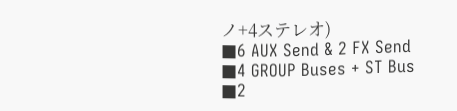ノ+4ステレオ)
■6 AUX Send & 2 FX Send
■4 GROUP Buses + ST Bus
■2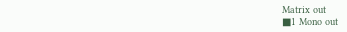Matrix out
■1 Mono out